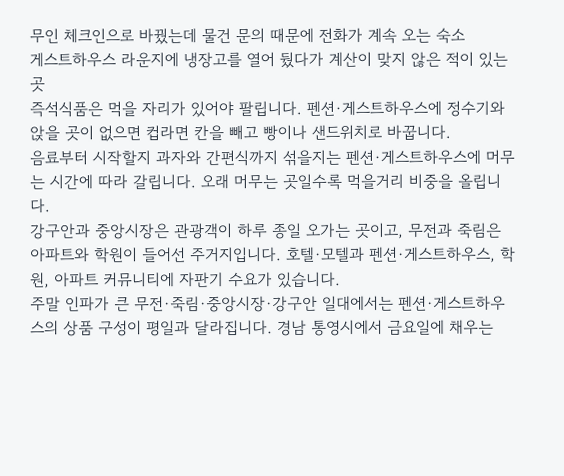무인 체크인으로 바꿨는데 물건 문의 때문에 전화가 계속 오는 숙소
게스트하우스 라운지에 냉장고를 열어 뒀다가 계산이 맞지 않은 적이 있는 곳
즉석식품은 먹을 자리가 있어야 팔립니다. 펜션·게스트하우스에 정수기와 앉을 곳이 없으면 컵라면 칸을 빼고 빵이나 샌드위치로 바꿉니다.
음료부터 시작할지 과자와 간편식까지 섞을지는 펜션·게스트하우스에 머무는 시간에 따라 갈립니다. 오래 머무는 곳일수록 먹을거리 비중을 올립니다.
강구안과 중앙시장은 관광객이 하루 종일 오가는 곳이고, 무전과 죽림은 아파트와 학원이 들어선 주거지입니다. 호텔·모텔과 펜션·게스트하우스, 학원, 아파트 커뮤니티에 자판기 수요가 있습니다.
주말 인파가 큰 무전·죽림·중앙시장·강구안 일대에서는 펜션·게스트하우스의 상품 구성이 평일과 달라집니다. 경남 통영시에서 금요일에 채우는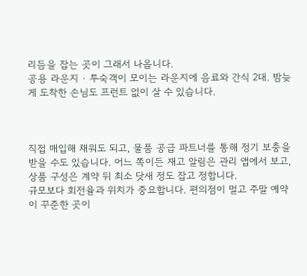리듬을 잡는 곳이 그래서 나옵니다.
공용 라운지 · 투숙객이 모이는 라운지에 음료와 간식 2대. 밤늦게 도착한 손님도 프런트 없이 살 수 있습니다.



직접 매입해 채워도 되고, 물품 공급 파트너를 통해 정기 보충을 받을 수도 있습니다. 어느 쪽이든 재고 알림은 관리 앱에서 보고, 상품 구성은 계약 뒤 최소 닷새 정도 잡고 정합니다.
규모보다 회전율과 위치가 중요합니다. 편의점이 멀고 주말 예약이 꾸준한 곳이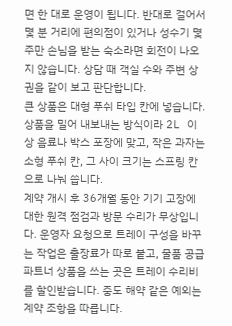면 한 대로 운영이 됩니다. 반대로 걸어서 몇 분 거리에 편의점이 있거나 성수기 몇 주만 손님을 받는 숙소라면 회전이 나오지 않습니다. 상담 때 객실 수와 주변 상권을 같이 보고 판단합니다.
큰 상품은 대형 푸쉬 타입 칸에 넣습니다. 상품을 밀어 내보내는 방식이라 2L 이상 음료나 박스 포장에 맞고, 작은 과자는 소형 푸쉬 칸, 그 사이 크기는 스프링 칸으로 나눠 씁니다.
계약 개시 후 36개월 동안 기기 고장에 대한 원격 점검과 방문 수리가 무상입니다. 운영자 요청으로 트레이 구성을 바꾸는 작업은 출장료가 따로 붙고, 물품 공급 파트너 상품을 쓰는 곳은 트레이 수리비를 할인받습니다. 중도 해약 같은 예외는 계약 조항을 따릅니다.